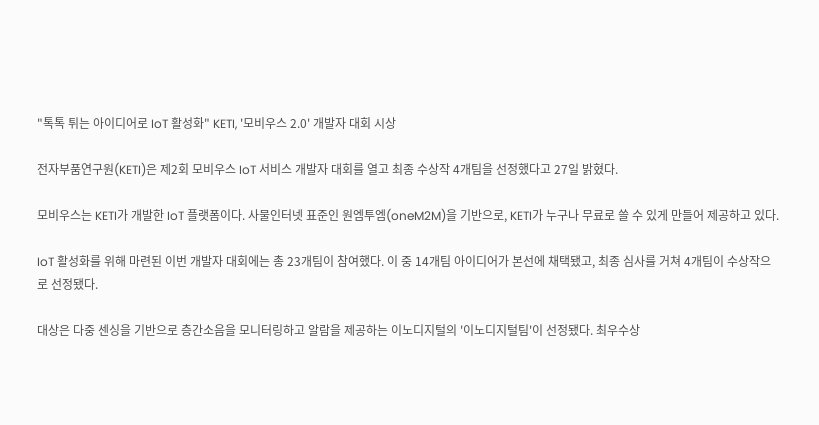"톡톡 튀는 아이디어로 IoT 활성화" KETI, '모비우스 2.0' 개발자 대회 시상

전자부품연구원(KETI)은 제2회 모비우스 IoT 서비스 개발자 대회를 열고 최종 수상작 4개팀을 선정했다고 27일 밝혔다.

모비우스는 KETI가 개발한 IoT 플랫폼이다. 사물인터넷 표준인 원엠투엠(oneM2M)을 기반으로, KETI가 누구나 무료로 쓸 수 있게 만들어 제공하고 있다.

IoT 활성화를 위해 마련된 이번 개발자 대회에는 총 23개팀이 참여했다. 이 중 14개팀 아이디어가 본선에 채택됐고, 최종 심사를 거쳐 4개팀이 수상작으로 선정됐다.

대상은 다중 센싱을 기반으로 층간소음을 모니터링하고 알람을 제공하는 이노디지털의 '이노디지털팀'이 선정됐다. 최우수상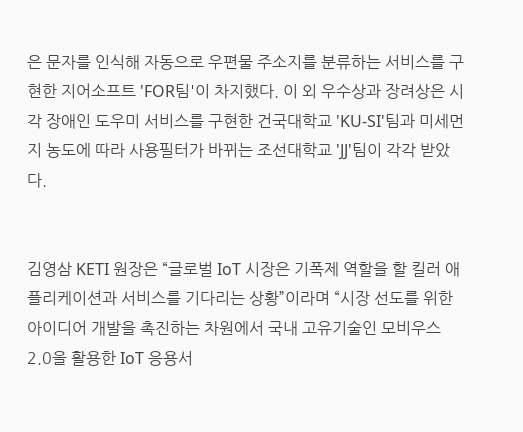은 문자를 인식해 자동으로 우편물 주소지를 분류하는 서비스를 구현한 지어소프트 'FOR팀'이 차지했다. 이 외 우수상과 장려상은 시각 장애인 도우미 서비스를 구현한 건국대학교 'KU-SI'팀과 미세먼지 농도에 따라 사용필터가 바뀌는 조선대학교 'JJ'팀이 각각 받았다.


김영삼 KETI 원장은 “글로벌 IoT 시장은 기폭제 역할을 할 킬러 애플리케이션과 서비스를 기다리는 상황”이라며 “시장 선도를 위한 아이디어 개발을 촉진하는 차원에서 국내 고유기술인 모비우스 2.0을 활용한 IoT 응용서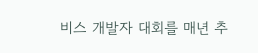비스 개발자 대회를 매년 추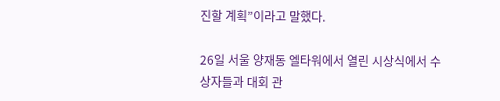진할 계획”이라고 말했다.

26일 서울 양재동 엘타워에서 열린 시상식에서 수상자들과 대회 관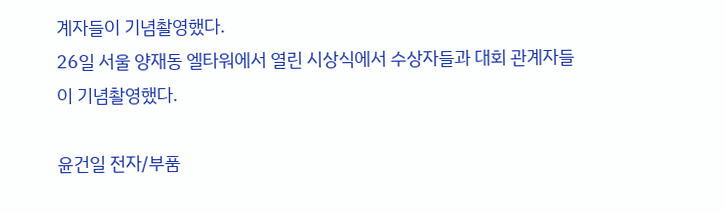계자들이 기념촬영했다.
26일 서울 양재동 엘타워에서 열린 시상식에서 수상자들과 대회 관계자들이 기념촬영했다.

윤건일 전자/부품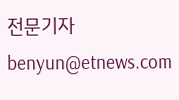전문기자 benyun@etnews.com